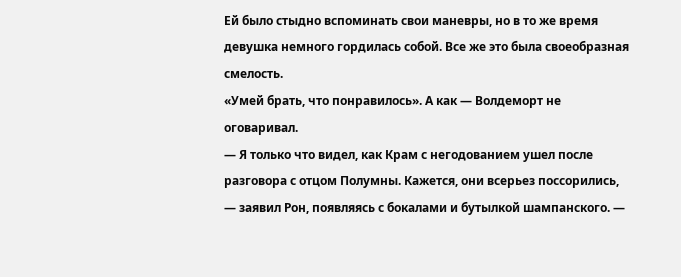Ей было стыдно вспоминать свои маневры, но в то же время девушка немного гордилась собой. Все же это была своеобразная смелость.
«Умей брать, что понравилось». А как — Волдеморт не оговаривал.
— Я только что видел, как Крам с негодованием ушел после разговора с отцом Полумны. Кажется, они всерьез поссорились, — заявил Рон, появляясь с бокалами и бутылкой шампанского. —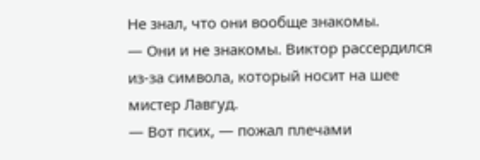Не знал, что они вообще знакомы.
— Они и не знакомы. Виктор рассердился из‑за символа, который носит на шее мистер Лавгуд.
— Вот псих, — пожал плечами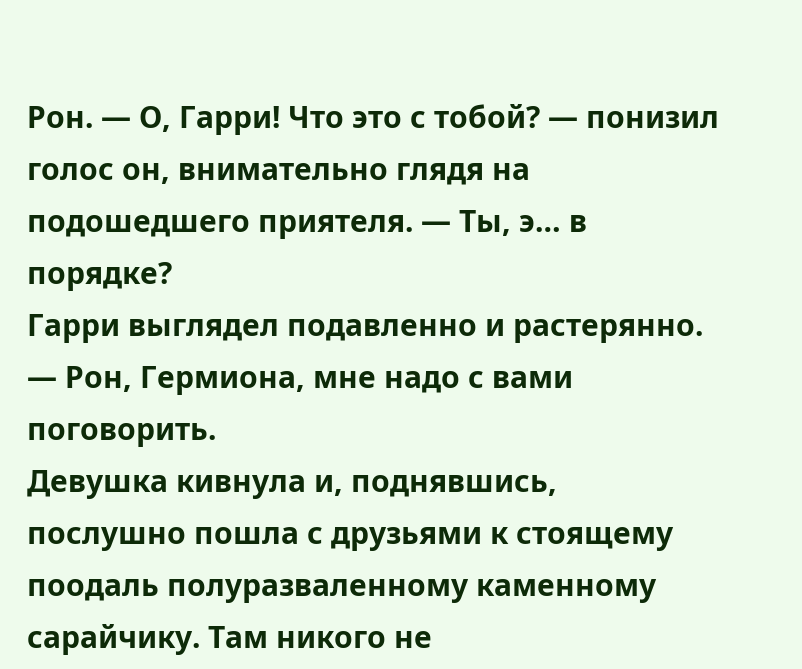Рон. — О, Гарри! Что это с тобой? — понизил голос он, внимательно глядя на подошедшего приятеля. — Ты, э… в порядке?
Гарри выглядел подавленно и растерянно.
— Рон, Гермиона, мне надо с вами поговорить.
Девушка кивнула и, поднявшись, послушно пошла с друзьями к стоящему поодаль полуразваленному каменному сарайчику. Там никого не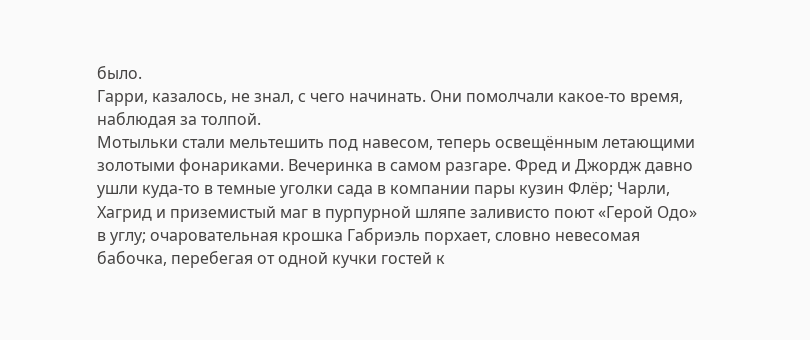было.
Гарри, казалось, не знал, с чего начинать. Они помолчали какое‑то время, наблюдая за толпой.
Мотыльки стали мельтешить под навесом, теперь освещённым летающими золотыми фонариками. Вечеринка в самом разгаре. Фред и Джордж давно ушли куда‑то в темные уголки сада в компании пары кузин Флёр; Чарли, Хагрид и приземистый маг в пурпурной шляпе заливисто поют «Герой Одо» в углу; очаровательная крошка Габриэль порхает, словно невесомая бабочка, перебегая от одной кучки гостей к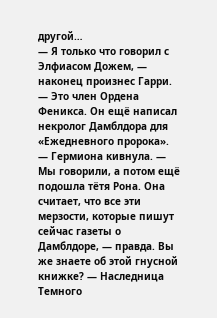другой…
— Я только что говорил с Элфиасом Дожем, — наконец произнес Гарри. — Это член Ордена Феникса. Он ещё написал некролог Дамблдора для «Ежедневного пророка». — Гермиона кивнула. — Мы говорили, а потом ещё подошла тётя Рона. Она считает, что все эти мерзости, которые пишут сейчас газеты о Дамблдоре, — правда. Вы же знаете об этой гнусной книжке? — Наследница Темного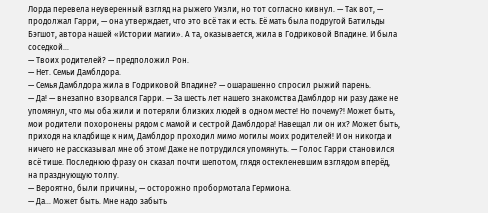Лорда перевела неуверенный взгляд на рыжего Уизли, но тот согласно кивнул. — Так вот, — продолжал Гарри, — она утверждает, что это всё так и есть. Её мать была подругой Батильды Бэгшот, автора нашей «Истории магии». А та, оказывается, жила в Годриковой Впадине. И была соседкой…
— Твоих родителей? — предположил Рон.
— Нет. Семьи Дамблдора.
— Семья Дамблдора жила в Годриковой Впадине? — ошарашенно спросил рыжий парень.
— Да! — внезапно взорвался Гарри. — За шесть лет нашего знакомства Дамблдор ни разу даже не упомянул, что мы оба жили и потеряли близких людей в одном месте! Но почему?! Может быть, мои родители похоронены рядом с мамой и сестрой Дамблдора! Навещал ли он их? Может быть, приходя на кладбище к ним, Дамблдор проходил мимо могилы моих родителей! И он никогда и ничего не рассказывал мне об этом! Даже не потрудился упомянуть. — Голос Гарри становился всё тише. Последнюю фразу он сказал почти шепотом, глядя остекленевшим взглядом вперёд, на празднующую толпу.
— Вероятно, были причины, — осторожно пробормотала Гермиона.
— Да… Может быть. Мне надо забыть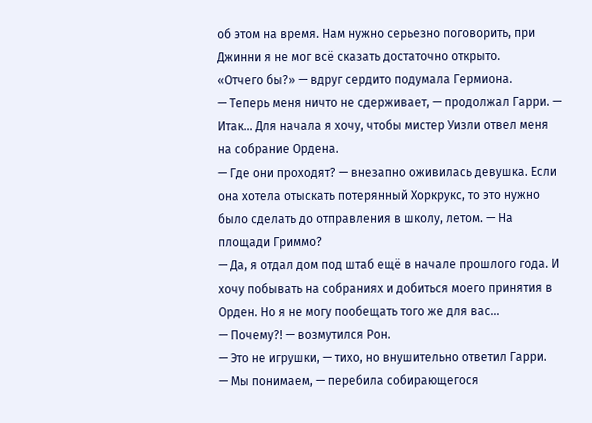об этом на время. Нам нужно серьезно поговорить, при Джинни я не мог всё сказать достаточно открыто.
«Отчего бы?» — вдруг сердито подумала Гермиона.
— Теперь меня ничто не сдерживает, — продолжал Гарри. — Итак… Для начала я хочу, чтобы мистер Уизли отвел меня на собрание Ордена.
— Где они проходят? — внезапно оживилась девушка. Если она хотела отыскать потерянный Хоркрукс, то это нужно было сделать до отправления в школу, летом. — На площади Гриммо?
— Да, я отдал дом под штаб ещё в начале прошлого года. И хочу побывать на собраниях и добиться моего принятия в Орден. Но я не могу пообещать того же для вас…
— Почему?! — возмутился Рон.
— Это не игрушки, — тихо, но внушительно ответил Гарри.
— Мы понимаем, — перебила собирающегося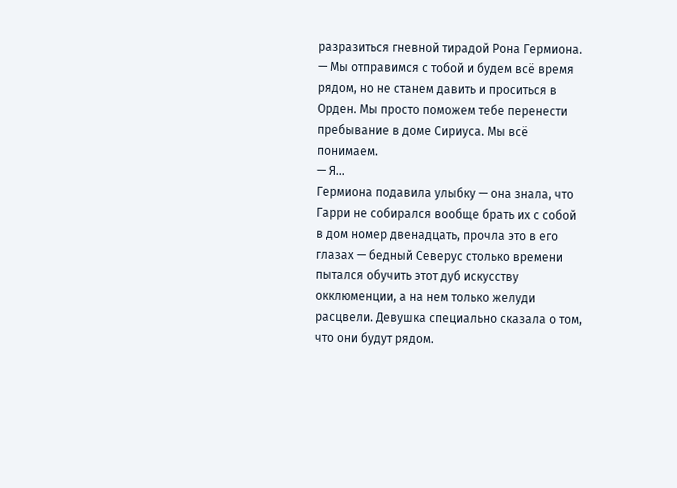разразиться гневной тирадой Рона Гермиона. — Мы отправимся с тобой и будем всё время рядом, но не станем давить и проситься в Орден. Мы просто поможем тебе перенести пребывание в доме Сириуса. Мы всё понимаем.
— Я…
Гермиона подавила улыбку — она знала, что Гарри не собирался вообще брать их с собой в дом номер двенадцать, прочла это в его глазах — бедный Северус столько времени пытался обучить этот дуб искусству окклюменции, а на нем только желуди расцвели. Девушка специально сказала о том, что они будут рядом.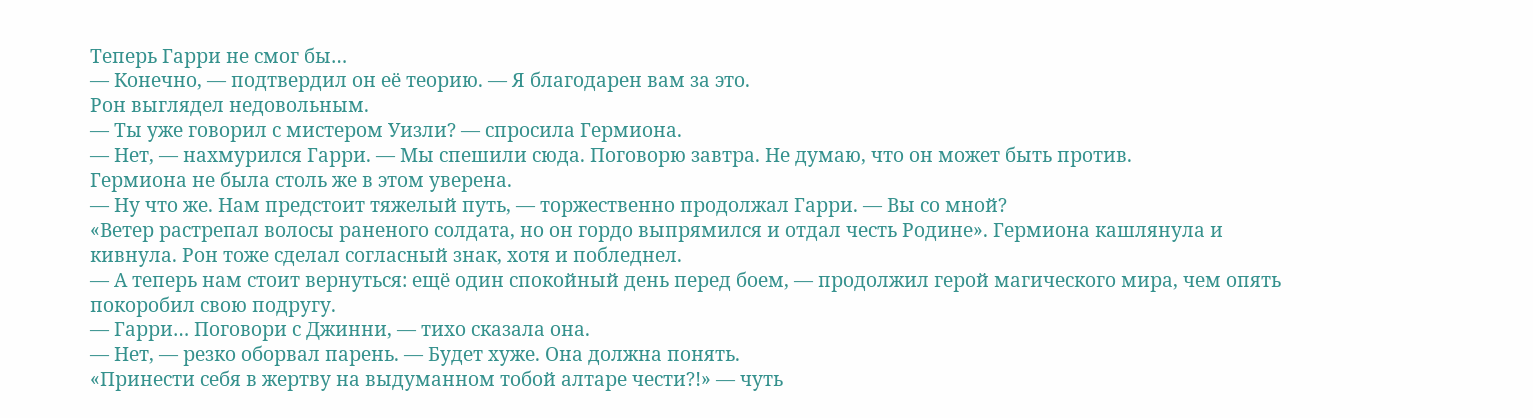Теперь Гарри не смог бы…
— Конечно, — подтвердил он её теорию. — Я благодарен вам за это.
Рон выглядел недовольным.
— Ты уже говорил с мистером Уизли? — спросила Гермиона.
— Нет, — нахмурился Гарри. — Мы спешили сюда. Поговорю завтра. Не думаю, что он может быть против.
Гермиона не была столь же в этом уверена.
— Ну что же. Нам предстоит тяжелый путь, — торжественно продолжал Гарри. — Вы со мной?
«Ветер растрепал волосы раненого солдата, но он гордо выпрямился и отдал честь Родине». Гермиона кашлянула и кивнула. Рон тоже сделал согласный знак, хотя и побледнел.
— А теперь нам стоит вернуться: ещё один спокойный день перед боем, — продолжил герой магического мира, чем опять покоробил свою подругу.
— Гарри… Поговори с Джинни, — тихо сказала она.
— Нет, — резко оборвал парень. — Будет хуже. Она должна понять.
«Принести себя в жертву на выдуманном тобой алтаре чести?!» — чуть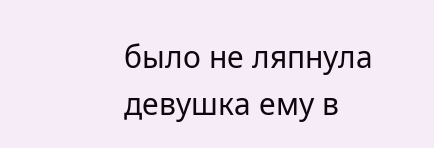было не ляпнула девушка ему в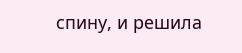спину, и решила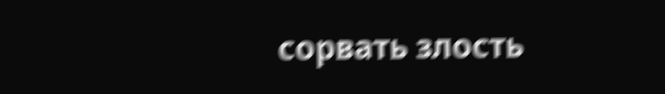сорвать злость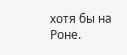хотя бы на Роне.